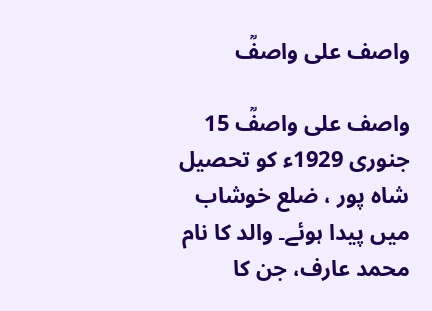واصف علی واصفؒ

واصف علی واصفؒ 15 جنوری 1929ء کو تحصیل شاہ پور ، ضلع خوشاب میں پیدا ہوئے۔ والد کا نام محمد عارف، جن کا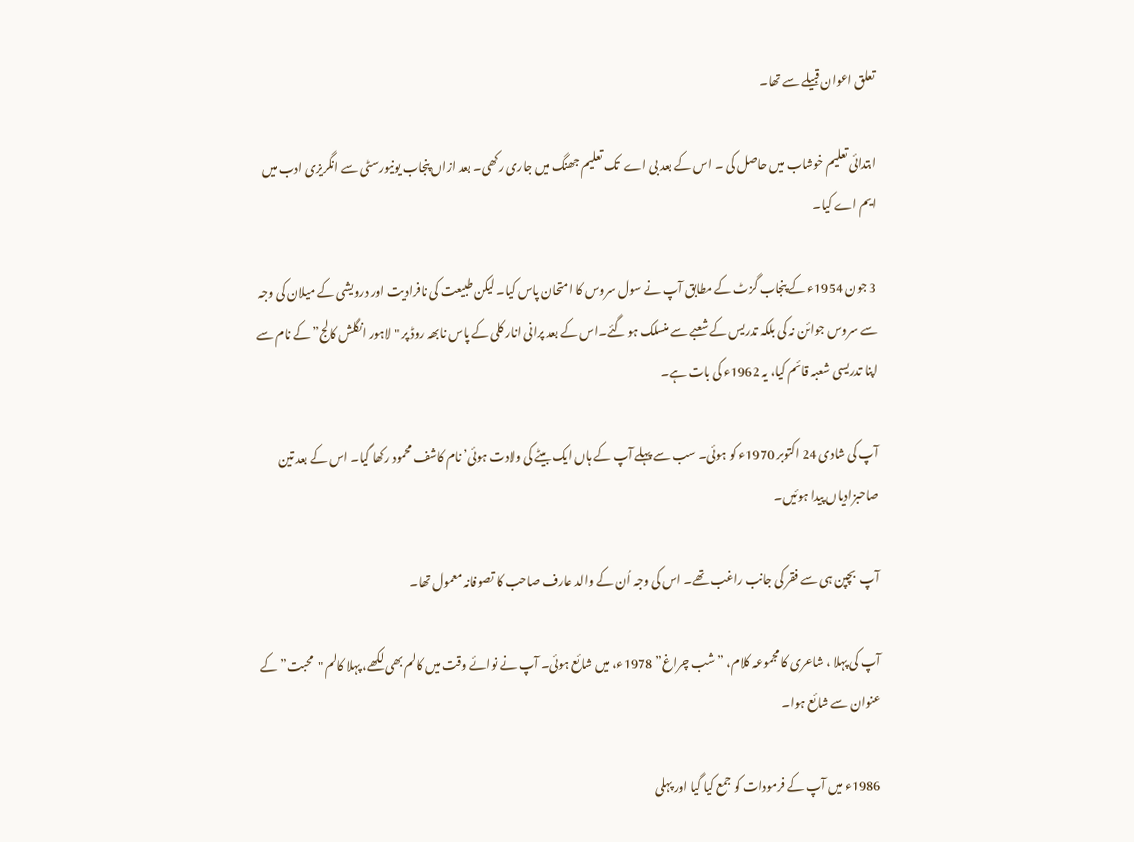تعلق اعوان قبیلے سے تھا۔

ابتدائی تعلیم خوشاب میں حاصل کی ۔ اس کے بعد بی اے  تک تعلیم جھنگ میں جاری رکھی۔ بعد ازاں پنجاب یونیورسٹی سے انگریزی ادب میں ایم اے کیا۔

3 جون 1954ء کے پنجاب گزٹ کے مطابق آپ نے سول سروس کا امتحان پاس کیا۔ لیکن طبیعت کی نافرادیت اور درویشی کے میلان کی وجہ سے سروس جوائن نہ کی بلکہ تدریس کے شعبے سے منسلک ہو گئے۔اس کے بعد پرانی انار کلی کے پاس نابھہ روڈ پر "لاہور انگلش کالج” کے نام سے اپنا تدریسی شعبہ قائم کیا، یہ 1962ء کی بات ہے۔

آپ کی شادی 24 اکتوبر 1970ء کو ہوئی۔ سب سے پہلے آپ کے ہاں ایک بیٹے کی ولادت ہوئی’ نام کاشف محمود رکھا گیا۔ اس کے بعد تین صاحبزادیاں پیدا ہوئیں۔

آپ  بچپن ہی سے فقر کی جانب راغب تھے۔ اس کی وجہ اُن کے والد عارف صاحب کا تصوفانہ معمول تھا۔

آپ کی پہلا ، شاعری کا مجموعہ کلام، ” شب چراغ” 1978ء، میں شائع ہوئی۔ آپ نے نوائے وقت میں کالم بھی لکھے، پہلا کالم "محبت” کے عنوان سے شائع ہوا۔

1986ء میں آپ کے فرمودات کو جمع کیا گیا اور پہلی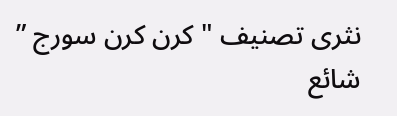نثری تصنیف "کرن کرن سورج ” شائع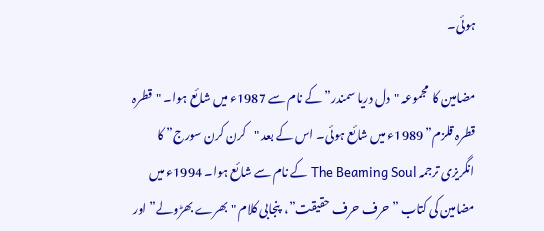ہوئی۔

مضامین کا  مجموعہ "دل دریا سمندر” کے نام سے 1987ء میں شائع ہوا۔ "قطرہ قطرہ قلزم” 1989ء میں شائع ہوئی۔ اس کے بعد "کرن کرن سورج” کا انگریزی ترجمہ The Beaming Soul کے نام سے شائع ہوا۔ 1994ء میں مضامین کی کتاب ” حرف حرف حقیقت”،  پنجابی کلام "بھرے بھڑولے” اور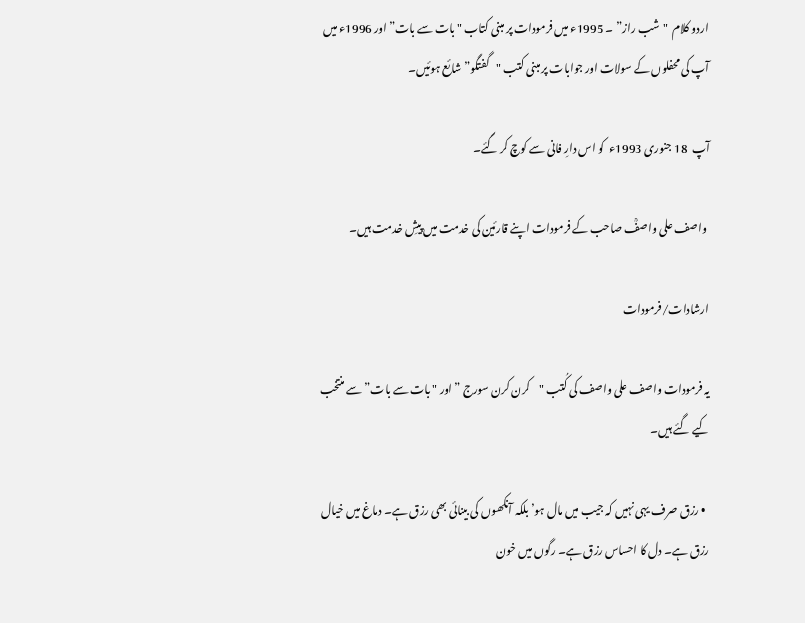اردو کلام  "شب راز” ۔ 1995ء میں فرمودات پر مبنی کتاب "بات سے بات” اور 1996ء میں آپ کی محفلوں کے سولات اور جوابات پر مبنی کتب "گفتگو” شائع ہوئیں۔

آپ  18 جنوری 1993ء  کو اس دارِ فانی سے کوچ کر گئے۔

 واصف علی واصفؒ صاحب کے فرمودات اپنے قارئین کی خدمت میں پیشِ خدمت ہیں۔

ارشادات/فرمودات

یہ فرمودات واصف علی واصف کی کُتب "کرن کرن سورج ” اور "بات سے بات” سے منتخب کیے گئے ہیں۔

  • رزق صرف یہی نہیں کہ جیب میں مال ہو’ بلکہ آنکھوں کی بینائی بھی رزق ہے۔ دماغ میں خیال رزق ہے۔ دل کا احساس رزق ہے۔ رگوں میں خون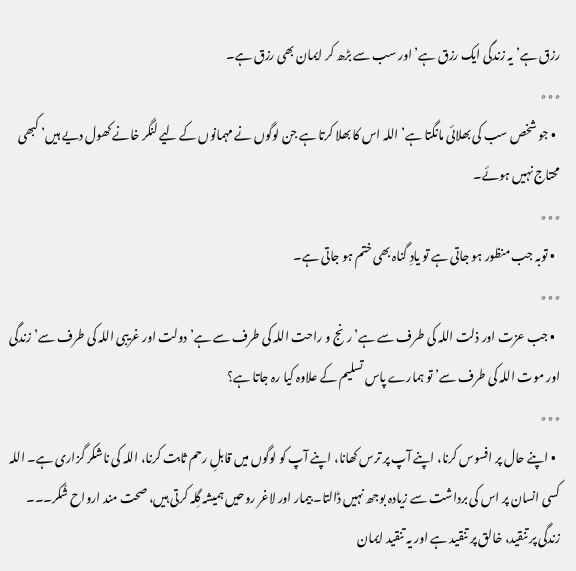رزق ہے’ یہ زندگی ایک رزق ہے’ اور سب سے بڑھ کر ایمان بھی رزق ہے۔
٭٭٭
  • جو شخص سب کی بھلائی مانگتا ہے’ اللہ اس کا بھلا کرتا ہے جن لوگوں نے مہمانوں کے لیے لنگر خانے کھول دیے ہیں’ کبھی محتاج نہیں ہوئے۔
٭٭٭
  • توبہ جب منظور ہو جاتی ہے تو یادِ گناہ بھی ختم ہو جاتی ہے۔
٭٭٭
  • جب عزت اور ذلت اللہ کی طرف سے ہے’ رنج و راحت اللہ کی طرف سے ہے’ دولت اور غریبی اللہ کی طرف سے’ زندگی اور موت اللہ کی طرف سے’ تو ہمارے پاس تسلیم کے علاوہ کیا رہ جاتا ہے؟
٭٭٭
  • اپنے حال پر افسوس کرنا، اپنے آپ پر ترس کھانا، اپنے آپ کو لوگوں میں قابلِ رحم ثابت کرنا، اللہ کی ناشکر گزاری ہے۔ اللہ کسی انسان پر اس کی برداشت سے زیادہ بوجھ نہیں ڈالتا۔ بیمار اور لاغر روحیں ہمیشہ گِلہ کرتی ہیں، صحت مند ارواح شُکر۔۔۔ زندگی پر تنقید، خالق پر تنقید ہے اور یہ تنقید ایمان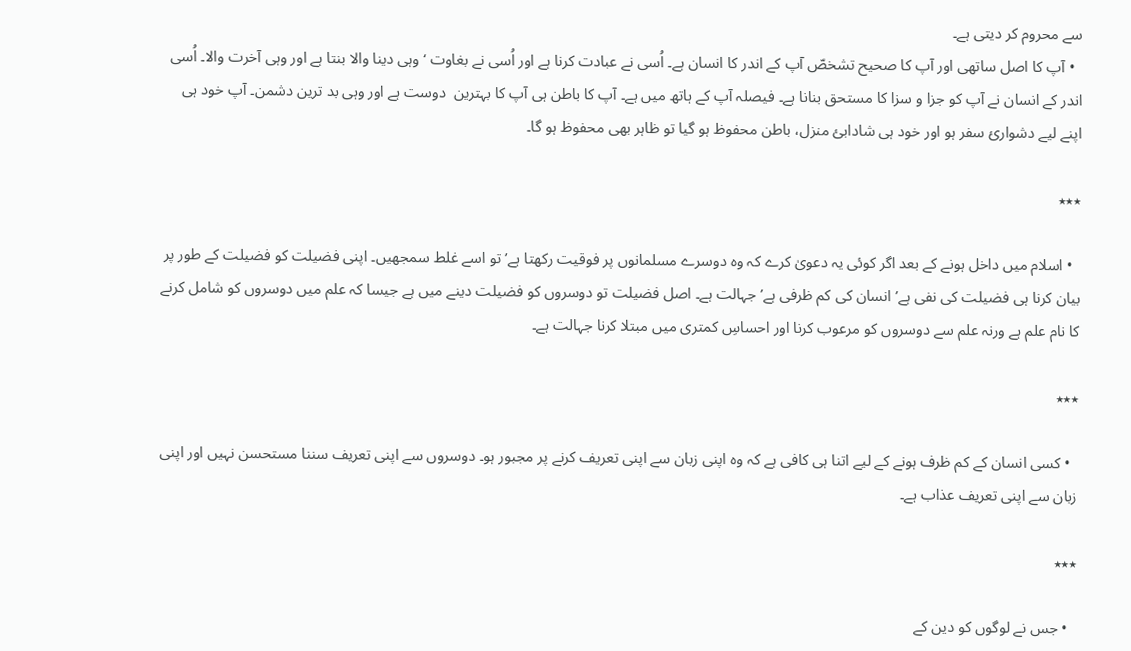سے محروم کر دیتی ہے۔
  • آپ کا اصل ساتھی اور آپ کا صحیح تشخصّ آپ کے اندر کا انسان ہے۔ اُسی نے عبادت کرنا ہے اور اُسی نے بغاوت ‘ وہی دینا والا بنتا ہے اور وہی آخرت والا۔ اُسی اندر کے انسان نے آپ کو جزا و سزا کا مستحق بنانا ہے۔ فیصلہ آپ کے ہاتھ میں ہے۔ آپ کا باطن ہی آپ کا بہترین  دوست ہے اور وہی بد ترین دشمن۔ آپ خود ہی اپنے لیے دشوارئ سفر ہو اور خود ہی شادابئ منزل، باطن محفوظ ہو گیا تو ظاہر بھی محفوظ ہو گا۔

٭٭٭

  • اسلام میں داخل ہونے کے بعد اگر کوئی یہ دعویٰ کرے کہ وہ دوسرے مسلمانوں پر فوقیت رکھتا ہے’ تو اسے غلط سمجھیں۔ اپنی فضیلت کو فضیلت کے طور پر بیان کرنا ہی فضیلت کی نفی ہے’ انسان کی کم ظرفی ہے’ جہالت ہے۔ اصل فضیلت تو دوسروں کو فضیلت دینے میں ہے جیسا کہ علم میں دوسروں کو شامل کرنے کا نام علم ہے ورنہ علم سے دوسروں کو مرعوب کرنا اور احساسِ کمتری میں مبتلا کرنا جہالت ہے۔

٭٭٭

  • کسی انسان کے کم ظرف ہونے کے لیے اتنا ہی کافی ہے کہ وہ اپنی زبان سے اپنی تعریف کرنے پر مجبور ہو۔ دوسروں سے اپنی تعریف سننا مستحسن نہیں اور اپنی زبان سے اپنی تعریف عذاب ہے۔

٭٭٭

  • جس نے لوگوں کو دین کے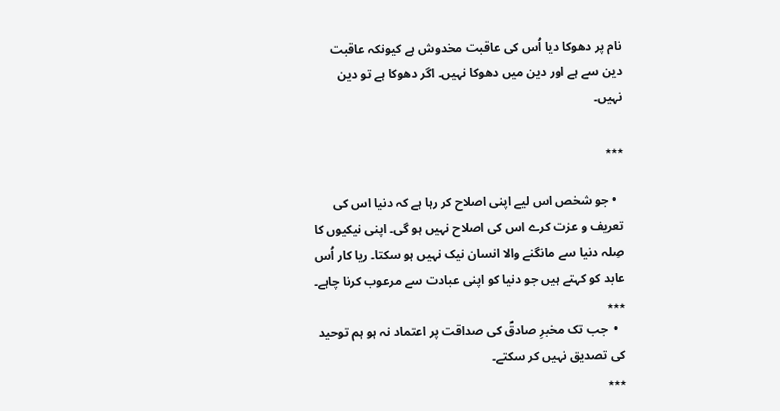نام پر دھوکا دیا اُس کی عاقبت مخدوش ہے کیونکہ عاقبت دین سے ہے اور دین میں دھوکا نہیں۔ اگر دھوکا ہے تو دین نہیں۔

٭٭٭

  • جو شخص اس لیے اپنی اصلاح کر رہا ہے کہ دنیا اس کی تعریف و عزت کرے اس کی اصلاح نہیں ہو گی۔ اپنی نیکیوں کا صِلہ دنیا سے مانگنے والا انسان نیک نہیں ہو سکتا۔ ریا کار اُس عابد کو کہتے ہیں جو دنیا کو اپنی عبادت سے مرعوب کرنا چاہے۔
٭٭٭
  •  جب تک مخبرِ صادقؐ کی صداقت پر اعتماد نہ ہو ہم توحید کی تصدیق نہیں کر سکتے۔
٭٭٭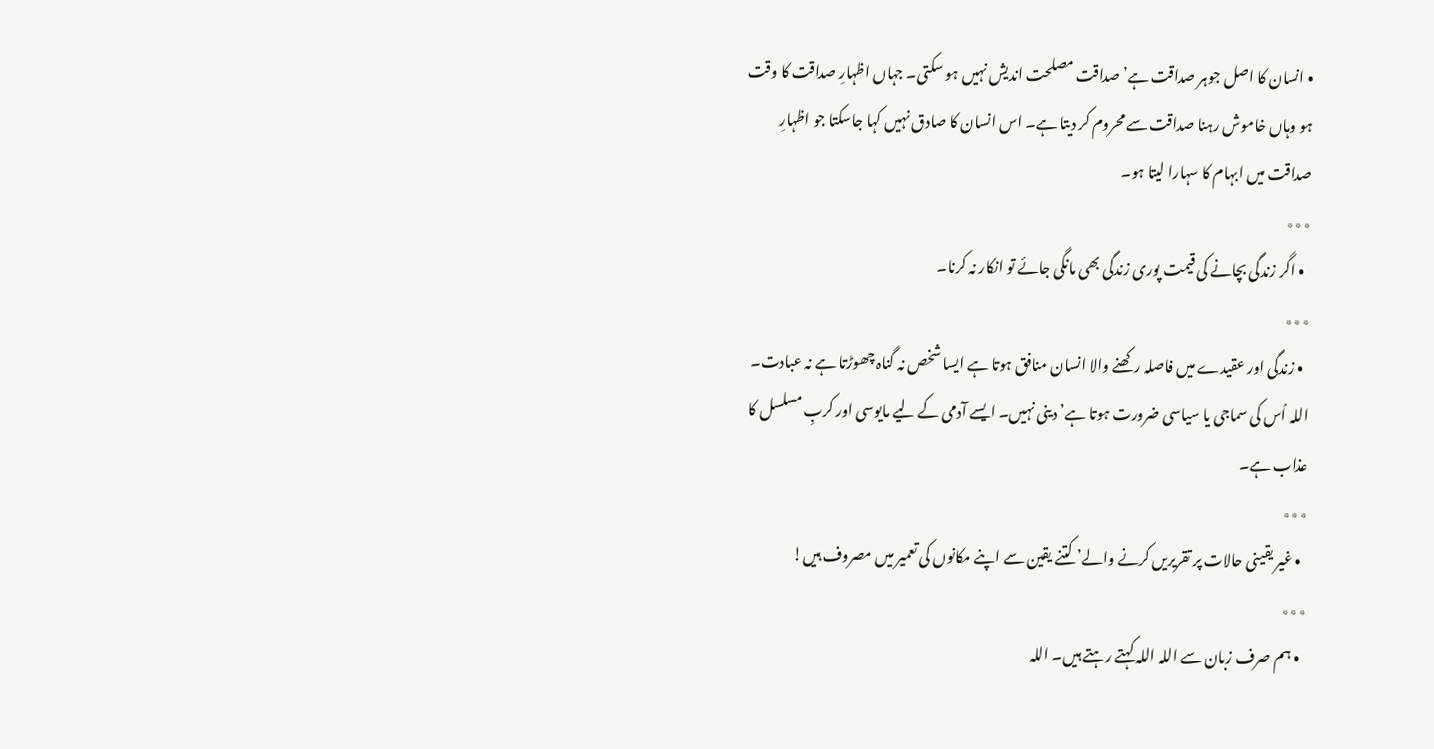• انسان کا اصل جوہر صداقت ہے’ صداقت مصلحت اندیش نہیں ہو سکتی۔ جہاں اظہارِ صداقت کا وقت ہو وہاں خاموش رہنا صداقت سے محروم کر دیتا ہے۔ اس انسان کا صادق نہیں کہا جاسکتا جو اظہارِ صداقت میں ابہام کا سہارا لیتا ہو۔
٭٭٭
  • اگر زندگی بچانے کی قیمت پوری زندگی بھی مانگی جائے تو انکار نہ کرنا۔
٭٭٭
  • زندگی اور عقیدے میں فاصلہ رکھنے والا انسان منافق ہوتا ہے ایسا شخص نہ گناہ چھوڑتا ہے نہ عبادت۔ اللہ اُس کی سماجی یا سیاسی ضرورت ہوتا ہے’ دینی نہیں۔ ایسے آدمی کے لیے مایوسی اور کربِ مسلسل کا عذاب ہے۔
٭٭٭
  • غیر یقینی حالات پر تقریریں کرنے والے’ کتنے یقین سے اپنے مکانوں کی تعمیر میں مصروف ہیں!
٭٭٭
  • ہم صرف زبان سے اللہ اللہ کہتے رہتے ہیں۔ اللہ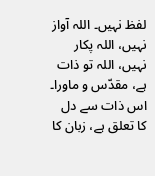لفظ نہیں۔ اللہ آواز نہیں، اللہ پکار نہیں، اللہ تو ذات ہے، مقدّس و ماورا۔ اس ذات سے دل کا تعلق ہے، زبان کا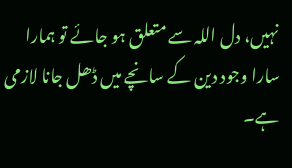نہیں، دل اللہ سے متعلق ہو جائے تو ہمارا سارا وجود دین کے سانچے میں ڈھل جانا لازمی ہے۔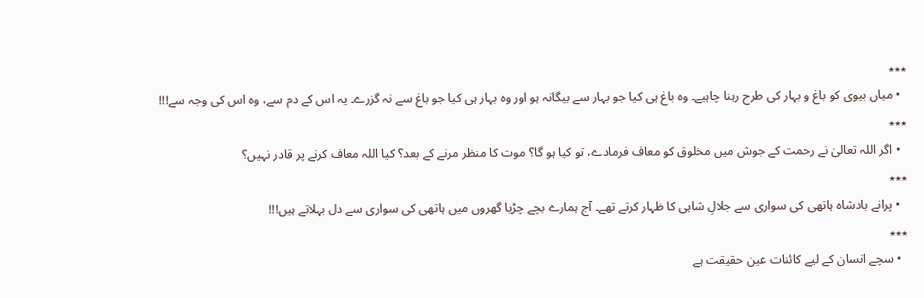٭٭٭
  • میاں بیوی کو باغ و بہار کی طرح رہنا چاہیے۔ وہ باغ ہی کیا جو بہار سے بیگانہ ہو اور وہ بہار ہی کیا جو باغ سے نہ گزرے۔ یہ اس کے دم سے، وہ اس کی وجہ سے!!!
٭٭٭
  • اگر اللہ تعالیٰ نے رحمت کے جوش میں مخلوق کو معاف فرمادے، تو کیا ہو گا؟ موت کا منظر مرنے کے بعد؟ کیا اللہ معاف کرنے پر قادر نہیں؟
٭٭٭
  • پرانے بادشاہ ہاتھی کی سواری سے جلالِ شاہی کا ظہار کرتے تھے۔ آج ہمارے بچے چڑیا گھروں میں ہاتھی کی سواری سے دل بہلاتے ہیں!!!
٭٭٭
  • سچے انسان کے لیے کائنات عین حقیقت ہے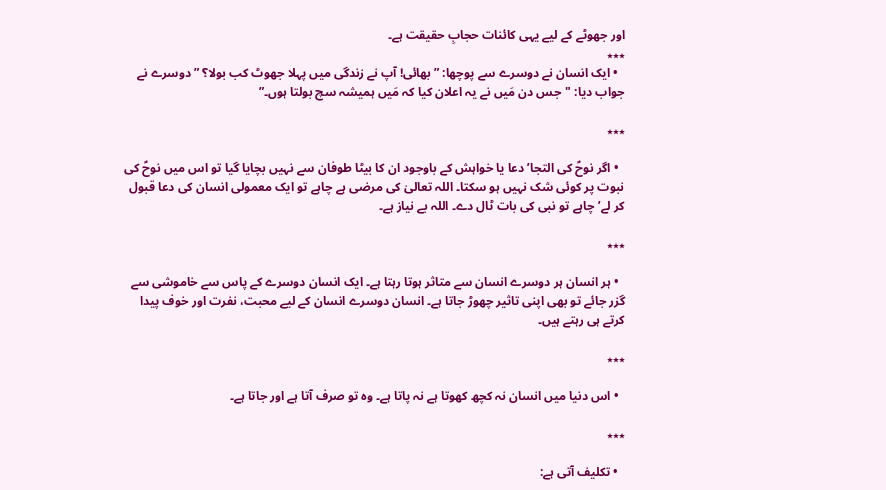اور جھوٹے کے لیے یہی کائنات حجابِ حقیقت ہے۔
٭٭٭
  • ایک انسان نے دوسرے سے پوچھا: ” بھائی! آپ نے زندگی میں پہلا جھوٹ کب بولا؟ ” دوسرے نے جواب دیا: "جس دن مَیں نے یہ اعلان کیا کہ مَیں ہمیشہ سچ بولتا ہوں۔”

٭٭٭

  • اگر نوحؑ کی التجا’ دعا یا خواہش کے باوجود ان کا بیٹا طوفان سے نہیں بچایا گیا تو اس میں نوحؑ کی نبوت پر کوئی شک نہیں ہو سکتا۔ اللہ تعالیٰ کی مرضی ہے چاہے تو ایک معمولی انسان کی دعا قبول کر لے’ چاہے تو نبی کی بات ٹال دے۔ اللہ بے نیاز ہے۔

٭٭٭

  • ہر انسان ہر دوسرے انسان سے متاثر ہوتا رہتا ہے۔ ایک انسان دوسرے کے پاس سے خاموشی سے گزر جائے تو بھی اپنی تاثیر چھوڑ جاتا ہے۔ انسان دوسرے انسان کے لیے محبت، نفرت اور خوف پیدا کرتے ہی رہتے ہیں۔

٭٭٭

  • اس دنیا میں انسان نہ کچھ کھوتا ہے نہ پاتا ہے۔ وہ تو صرف آتا ہے اور جاتا ہے۔

٭٭٭

  • تکلیف آتی ہے: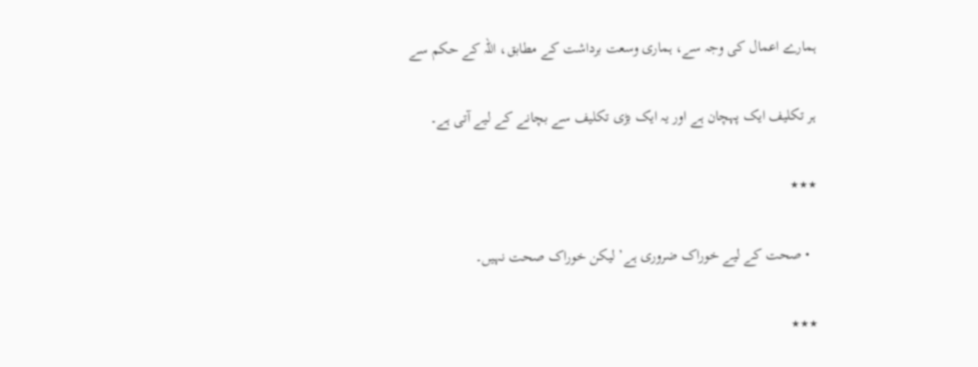ہمارے اعمال کی وجہ سے، ہماری وسعت برداشت کے مطابق، اللہ کے حکم سے

ہر تکلیف ایک پہچان ہے اور یہ ایک بڑی تکلیف سے بچانے کے لیے آتی ہے۔

٭٭٭

  • صحت کے لیے خوراک ضروری ہے’ لیکن خوراک صحت نہیں۔

٭٭٭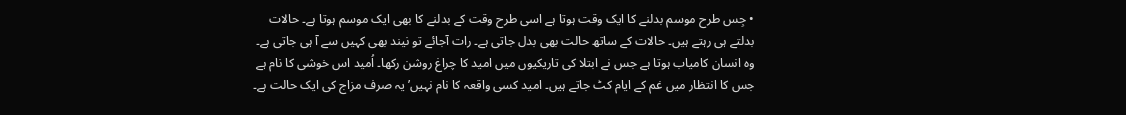• جِس طرح موسم بدلنے کا ایک وقت ہوتا ہے اسی طرح وقت کے بدلنے کا بھی ایک موسم ہوتا ہے۔ حالات بدلتے ہی رہتے ہیں۔ حالات کے ساتھ حالت بھی بدل جاتی ہے۔ رات آجائے تو نیند بھی کہیں سے آ ہی جاتی ہے۔ وہ انسان کامیاب ہوتا ہے جس نے ابتلا کی تاریکیوں میں امید کا چراغ روشن رکھا۔ اُمید اس خوشی کا نام ہے جس کا انتظار میں غم کے ایام کٹ جاتے ہیں۔ امید کسی واقعہ کا نام نہیں’ یہ صرف مزاج کی ایک حالت ہے۔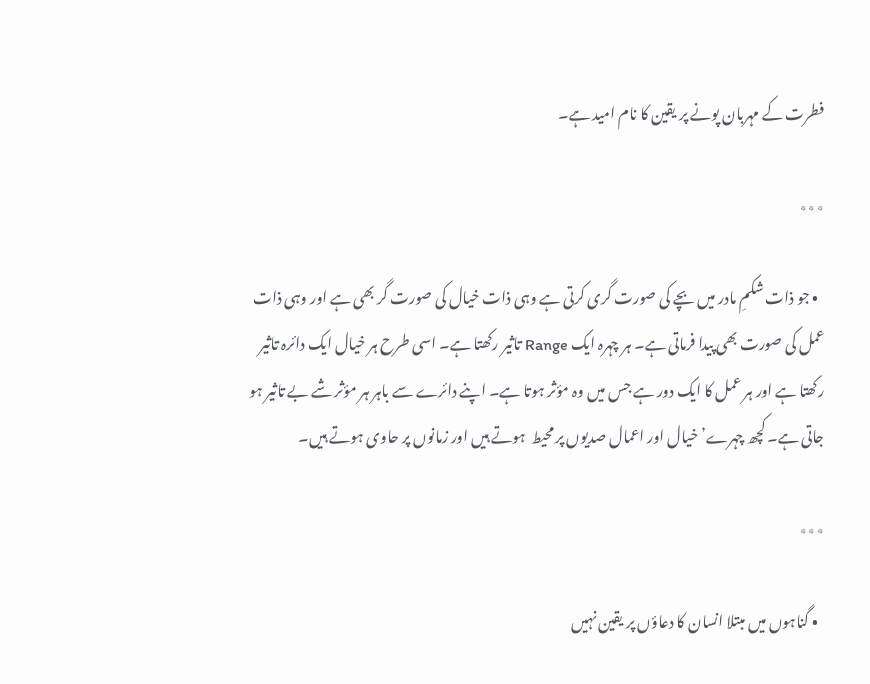فطرت کے مہربان پونے پر یقین کا نام امید ہے۔

٭٭٭

  • جو ذات شکمِ مادر میں بچے کی صورت گری کرتی ہے وہی ذات خیال کی صورت گر بھی ہے اور وہی ذات عمل کی صورت بھی پیدا فرماتی ہے۔ ہر چہرہ ایک Range تاثیر رکھتا ہے۔ اسی طرح ہر خیال ایک دائرہ تاثیر رکھتا ہے اور ہر عمل کا ایک دور ہے جس میں وہ مؤثر ہوتا ہے۔ اپنے دائرے سے باہر ہر مؤثر شے بے تاثیر ہو جاتی ہے۔ کچھ چہرے’ خیال اور اعمال صدیوں پر محیط  ہوتے ہیں اور زمانوں پر حاوی ہوتے ہیں۔

٭٭٭

  • گناہوں میں مبتلا انسان کا دعاؤں پر یقین نہیں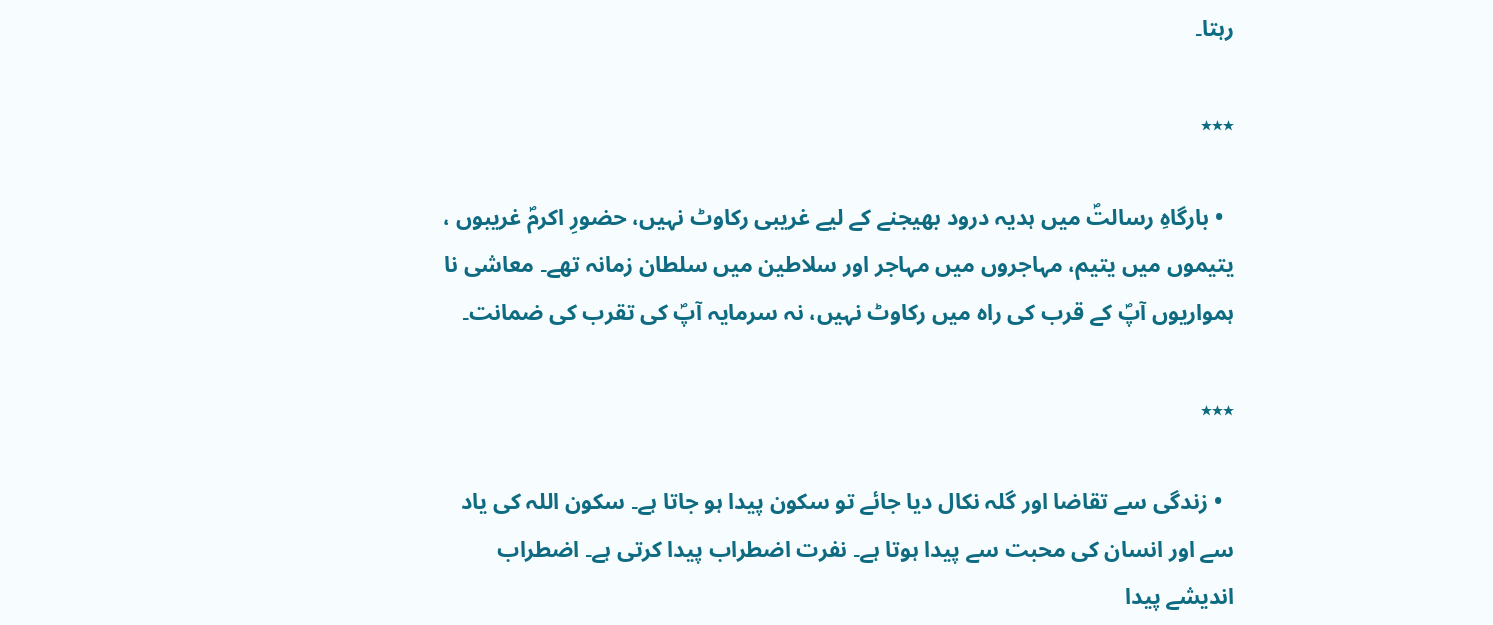رہتا۔

٭٭٭

  • بارگاہِ رسالتؐ میں ہدیہ درود بھیجنے کے لیے غریبی رکاوٹ نہیں، حضورِ اکرمؐ غریبوں ، یتیموں میں یتیم، مہاجروں میں مہاجر اور سلاطین میں سلطان زمانہ تھے۔ معاشی نا ہمواریوں آپؐ کے قرب کی راہ میں رکاوٹ نہیں، نہ سرمایہ آپؐ کی تقرب کی ضمانت۔

٭٭٭

  • زندگی سے تقاضا اور گلہ نکال دیا جائے تو سکون پیدا ہو جاتا ہے۔ سکون اللہ کی یاد سے اور انسان کی محبت سے پیدا ہوتا ہے۔ نفرت اضطراب پیدا کرتی ہے۔ اضطراب اندیشے پیدا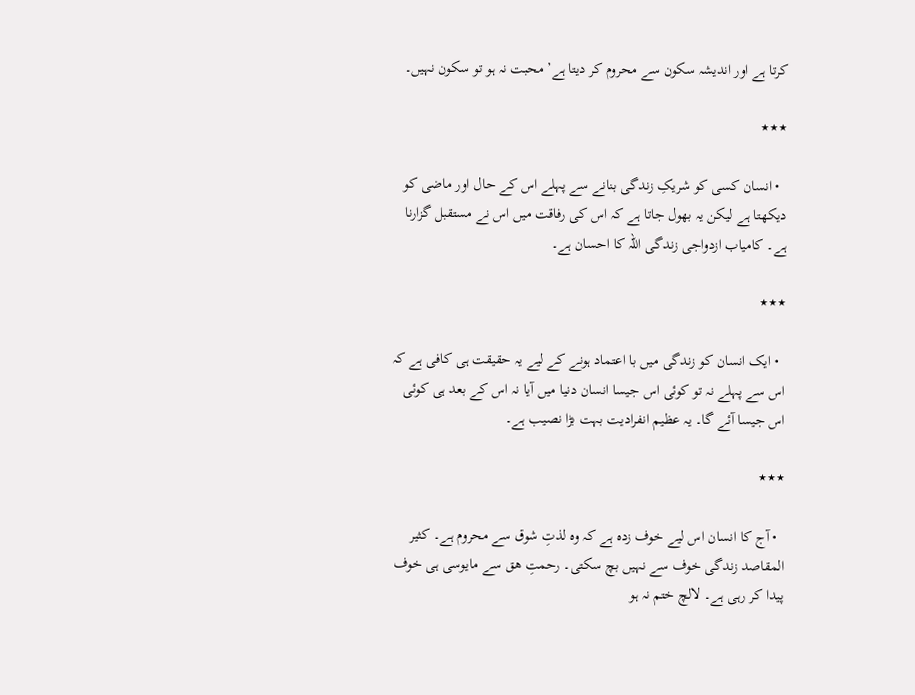کرتا ہے اور اندیشہ سکون سے محروم کر دیتا ہے’ محبت نہ ہو تو سکون نہیں۔

٭٭٭

  • انسان کسی کو شریکِ زندگی بنانے سے پہلے اس کے حال اور ماضی کو دیکھتا ہے لیکن یہ بھول جاتا ہے کہ اس کی رفاقت میں اس نے مستقبل گزارنا ہے۔ کامیاب ازدواجی زندگی اللہ کا احسان ہے۔

٭٭٭

  • ایک انسان کو زندگی میں با اعتماد ہونے کے لیے یہ حقیقت ہی کافی ہے کہ اس سے پہلے نہ تو کوئی اس جیسا انسان دنیا میں آیا نہ اس کے بعد ہی کوئی اس جیسا آئے گا۔ یہ عظیم انفرادیت بہت بڑا نصیب ہے۔

٭٭٭

  • آج کا انسان اس لیے خوف زدہ ہے کہ وہ لذتِ شوق سے محروم ہے۔ کثیر المقاصد زندگی خوف سے نہیں بچ سکتی۔ رحمتِ ھق سے مایوسی ہی خوف پیدا کر رہی ہے۔ لالچ ختم نہ ہو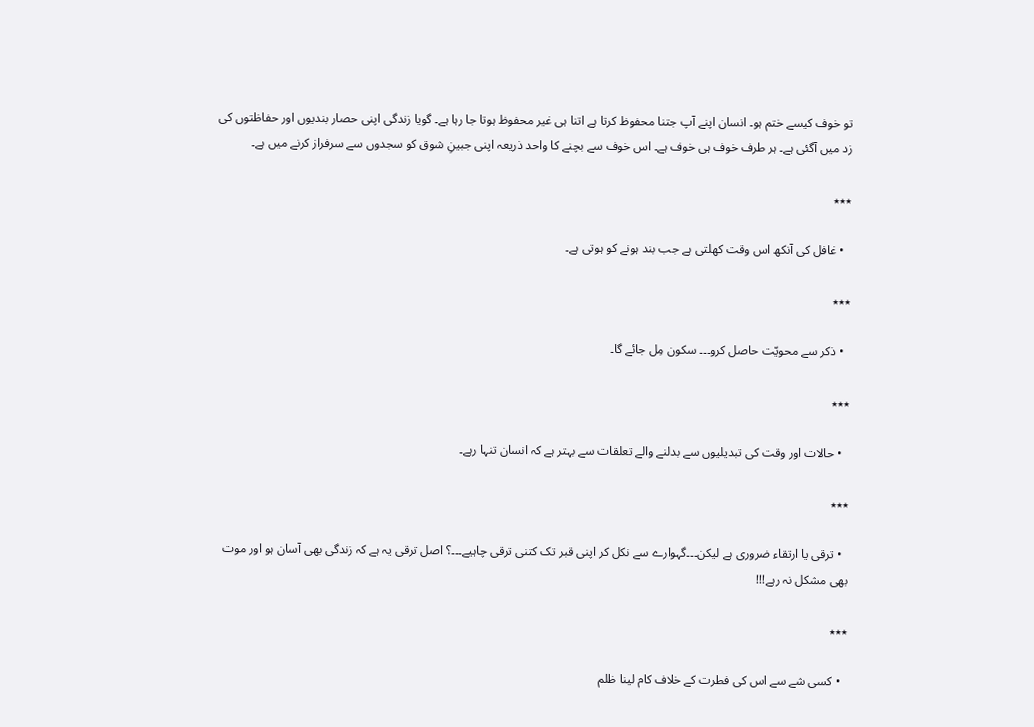تو خوف کیسے ختم ہو۔ انسان اپنے آپ جتنا محفوظ کرتا ہے اتنا ہی غیر محفوظ ہوتا جا رہا ہے۔ گویا زندگی اپنی حصار بندیوں اور حفاظتوں کی زد میں آگئی ہے۔ ہر طرف خوف ہی خوف ہے۔ اس خوف سے بچنے کا واحد ذریعہ اپنی جبینِ شوق کو سجدوں سے سرفراز کرنے میں ہے۔

٭٭٭

  • غافل کی آنکھ اس وقت کھلتی ہے جب بند ہونے کو ہوتی ہے۔

٭٭٭

  • ذکر سے محویّت حاصل کرو۔۔۔ سکون مِل جائے گا۔

٭٭٭

  • حالات اور وقت کی تبدیلیوں سے بدلنے والے تعلقات سے بہتر ہے کہ انسان تنہا رہے۔

٭٭٭

  • ترقی یا ارتقاء ضروری ہے لیکن۔۔۔گہوارے سے نکل کر اپنی قبر تک کتنی ترقی چاہیے۔۔۔؟ اصل ترقی یہ ہے کہ زندگی بھی آسان ہو اور موت بھی مشکل نہ رہے!!!

٭٭٭

  • کسی شے سے اس کی فطرت کے خلاف کام لینا ظلم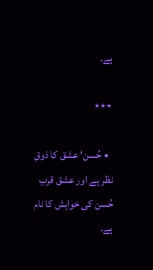ہے۔

٭٭٭

  • حُسن‘ عشق کا ذوقِ نظر ہے اور عشق قربِ حُسن کی خواہش کا نام ہے۔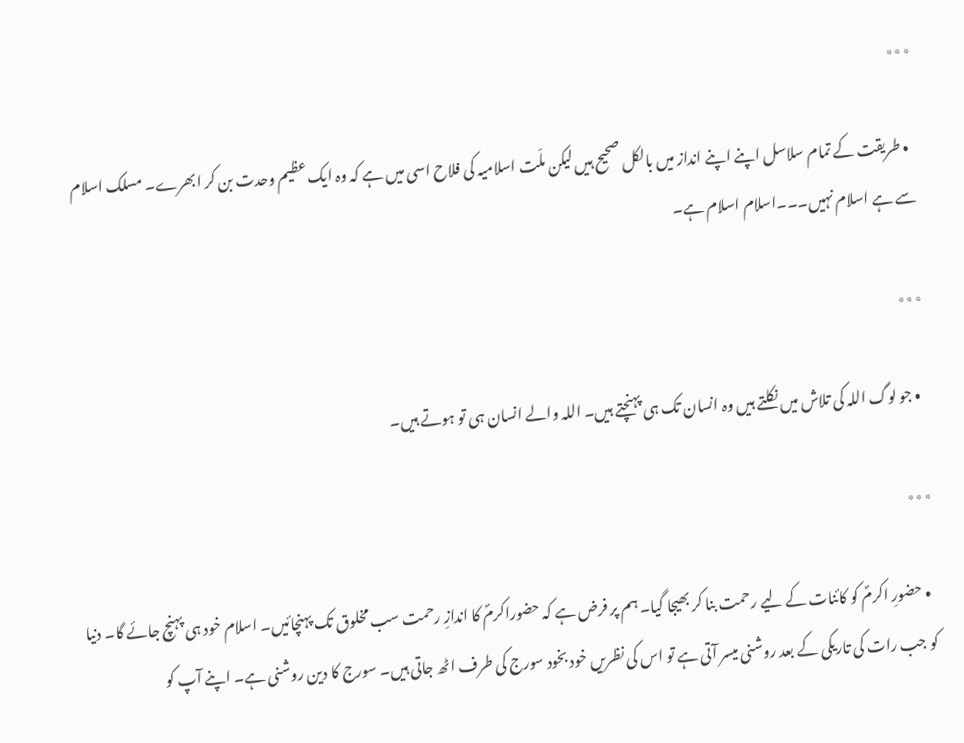٭٭٭

  • طریقت کے تمام سلاسل اپنے اپنے انداز میں بالکل صحیح ہیں لیکن ملّت اسلامیہ کی فلاح اسی میں ہے کہ وہ ایک عظیم وحدت بن کر ابھرے۔ مسلک اسلام سے ہے اسلام نہیں۔۔۔اسلام اسلام ہے۔

٭٭٭

  • جو لوگ اللہ کی تلاش میں نکلتے ہیں وہ انسان تک ہی پہنچتے ہیں۔ اللہ والے انسان ہی تو ہوتے ہیں۔

٭٭٭

  • حضورِ اکرمؐ کو کائنات کے لیے رحمت بنا کر بھیجا گیا۔ ہم پر فرض ہے کہ حضوراکرمؐ کا اندازِ رحمت سب مخلوق تک پہنچائیں۔ اسلام خود ہی پہنچ جائے گا۔ دنیا کو جب رات کی تاریکی کے بعد روشنی میسر آتی ہے تو اس کی نظریں خود بخود سورج کی طرف اٹھ جاتی ہیں۔ سورج کا دین روشنی ہے۔ اپنے آپ کو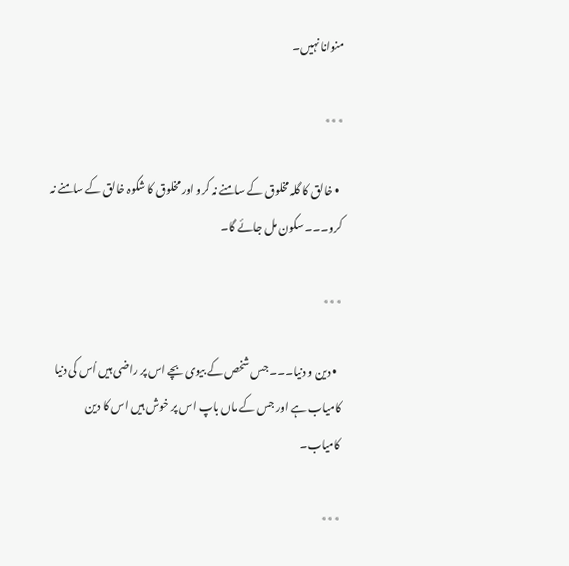منوانا نہیں۔

٭٭٭

  • خالق کا گلہ مخلوق کے سامنے نہ کرو اور مخلوق کا شکوہ خالق کے سامنے نہ کرو۔۔۔ سکون مل جائے گا۔

٭٭٭

  • دین و دنیا۔۔۔ جس شخص کے بیوی بچے اس پر راضی ہیں اُس کی دنیا کامیاب ہے اور جس کے ماں باپ اس پر خوش ہیں اس کا دین کامیاب۔

٭٭٭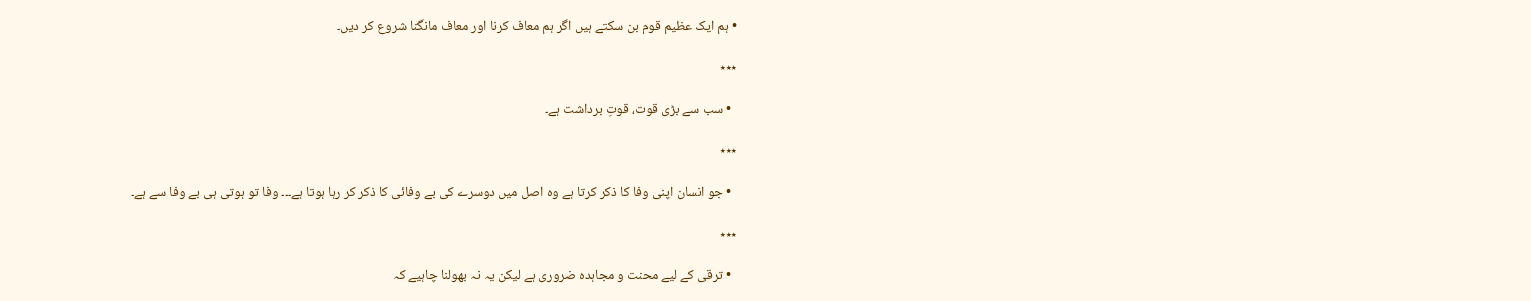• ہم ایک عظیم قوم بن سکتے ہیں اگر ہم معاف کرنا اور معاف مانگنا شروع کر دیں۔

٭٭٭

  • سب سے بڑی قوت، قوتِ برداشت ہے۔

٭٭٭

  • جو انسان اپنی وفا کا ذکر کرتا ہے وہ اصل میں دوسرے کی بے وفائی کا ذکر کر رہا ہوتا ہے۔۔۔ وفا تو ہوتی ہی بے وفا سے ہے۔

٭٭٭

  • ترقی کے لیے محنت و مجاہدہ ضروری ہے لیکن یہ نہ بھولنا چاہیے کہ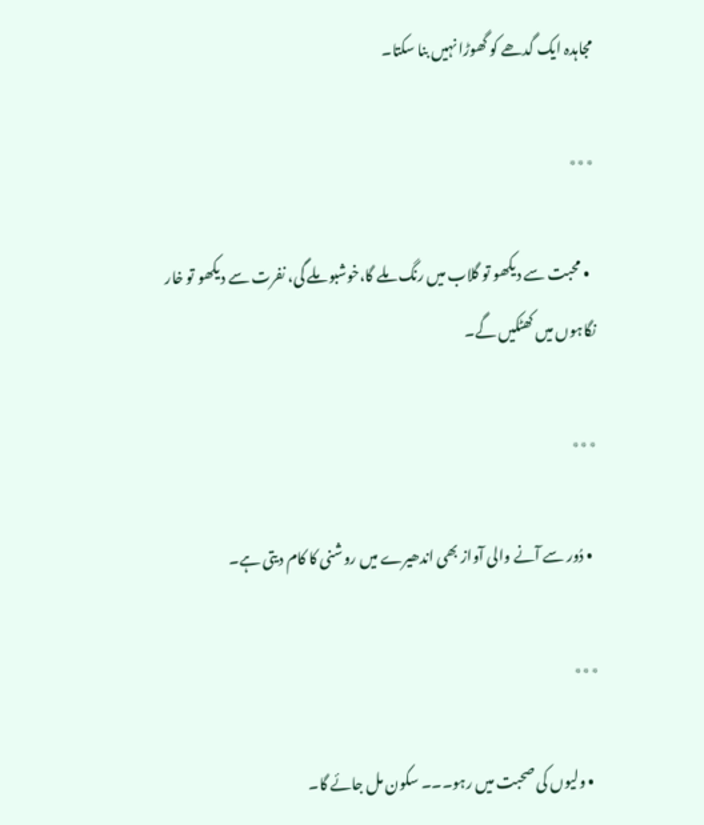مجاہدہ ایک گدھے کو گھوڑا نہیں بنا سکتا۔

٭٭٭

  • محبت سے دیکھو تو گلاب میں رنگ ملے گا،خوشبو ملے گی، نفرت سے دیکھو تو خار نگاہوں میں کھٹکیں گے۔

٭٭٭

  • دُور سے آنے والی آواز بھی اندھیرے میں روشنی کا کام دیتی ہے۔

٭٭٭

  • ولیوں کی صحبت میں رہو۔۔۔ سکون مل جائے گا۔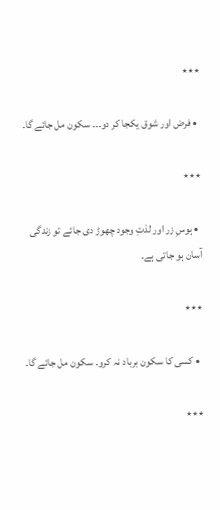٭٭٭

  • فرض اور شوق یکجا کر دو۔۔۔ سکون مل جائے گا۔

٭٭٭

  • ہوسِ زر اور لذتِ وجود چھوڑ دی جائے تو زندگی آسان ہو جاتی ہے۔

٭٭٭

  • کسی کا سکون برباد نہ کرو۔ سکون مل جائے گا۔

٭٭٭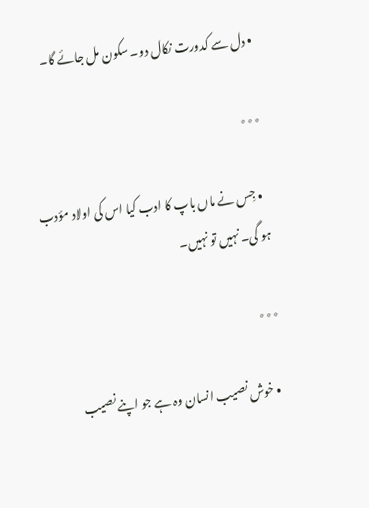• دل سے کدورت نکال دو۔ سکون مل جائے گا۔

٭٭٭

  • جِس نے ماں باپ کا ادب کیا اس کی اولاد مؤدب ہو گی۔ نہیں تو نہیں۔

٭٭٭

  • خوش نصیب انسان وہ ہے جو اپنے نصیب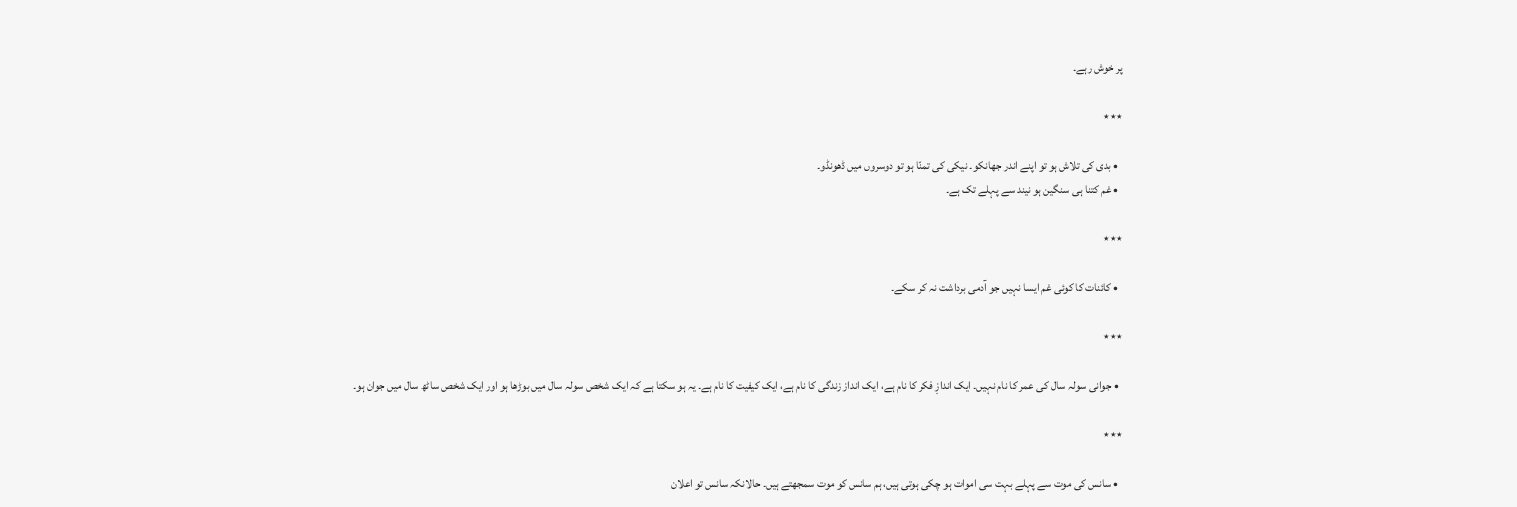پر خوش رہے۔

٭٭٭

  • بدی کی تلاش ہو تو اپنے اندر جھانکو۔ نیکی کی تمنّا ہو تو دوسروں میں ڈھونڈو۔
  • غم کتنا ہی سنگین ہو نیند سے پہلے تک ہے۔

٭٭٭

  • کائنات کا کوئی غم ایسا نہیں جو آدمی برداشت نہ کر سکے۔

٭٭٭

  • جوانی سولہ سال کی عمر کا نام نہیں۔ ایک اندازِ فکر کا نام ہے، ایک انداز زندگی کا نام ہے، ایک کیفیت کا نام ہے۔ یہ ہو سکتا ہے کہ ایک شخص سولہ سال میں بوڑھا ہو اور ایک شخص ساٹھ سال میں جوان ہو۔

٭٭٭

  • سانس کی موت سے پہلے بہت سی اموات ہو چکی ہوتی ہیں، ہم سانس کو موت سمجھتے ہیں۔ حالانکہ سانس تو اعلان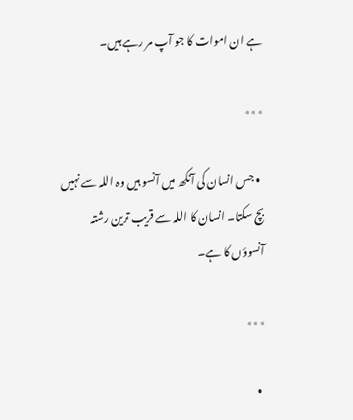ہے ان اموات کا جو آپ مر رہے ہیں۔

٭٭٭

  • جس انسان کی آنکھ میں آنسو ہیں وہ اللہ سے نہیں بچ سکتا۔ انسان کا اللہ سے قریب ترین رشتہ آنسوؤں کا ہے۔

٭٭٭

  •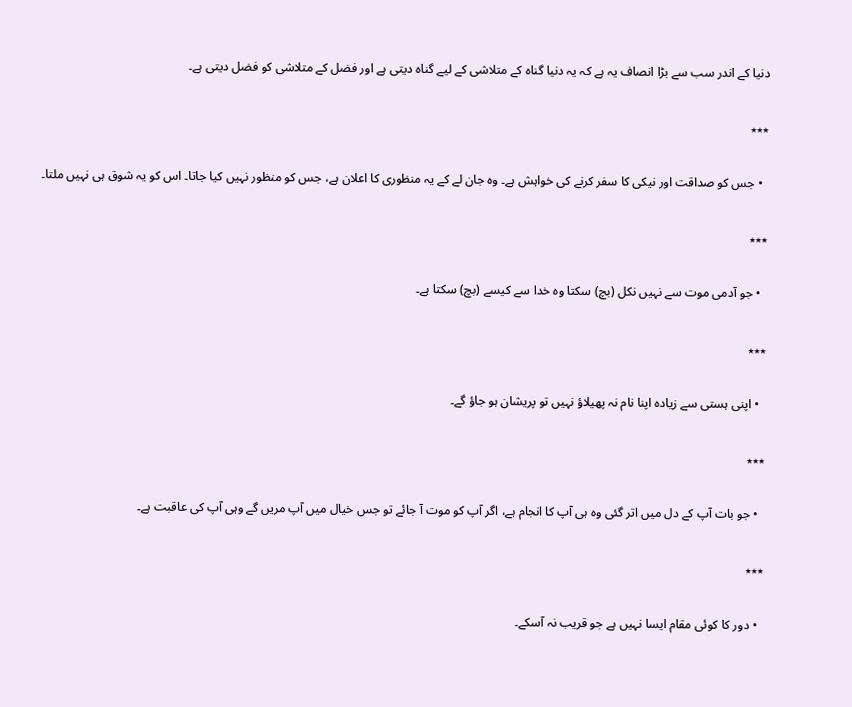دنیا کے اندر سب سے بڑا انصاف یہ ہے کہ یہ دنیا گناہ کے متلاشی کے لیے گناہ دیتی ہے اور فضل کے متلاشی کو فضل دیتی ہے۔

٭٭٭

  • جس کو صداقت اور نیکی کا سفر کرنے کی خواہش ہے۔ وہ جان لے کے یہ منظوری کا اعلان ہے، جس کو منظور نہیں کیا جاتا۔ اس کو یہ شوق ہی نہیں ملتا۔

٭٭٭

  • جو آدمی موت سے نہیں نکل (بچ) سکتا وہ خدا سے کیسے (بچ) سکتا ہے۔

٭٭٭

  • اپنی ہستی سے زیادہ اپنا نام نہ پھیلاؤ نہیں تو پریشان ہو جاؤ گے۔

٭٭٭

  • جو بات آپ کے دل میں اتر گئی وہ ہی آپ کا انجام ہے، اگر آپ کو موت آ جائے تو جس خیال میں آپ مریں گے وہی آپ کی عاقبت ہے۔

٭٭٭

  • دور کا کوئی مقام ایسا نہیں ہے جو قریب نہ آسکے۔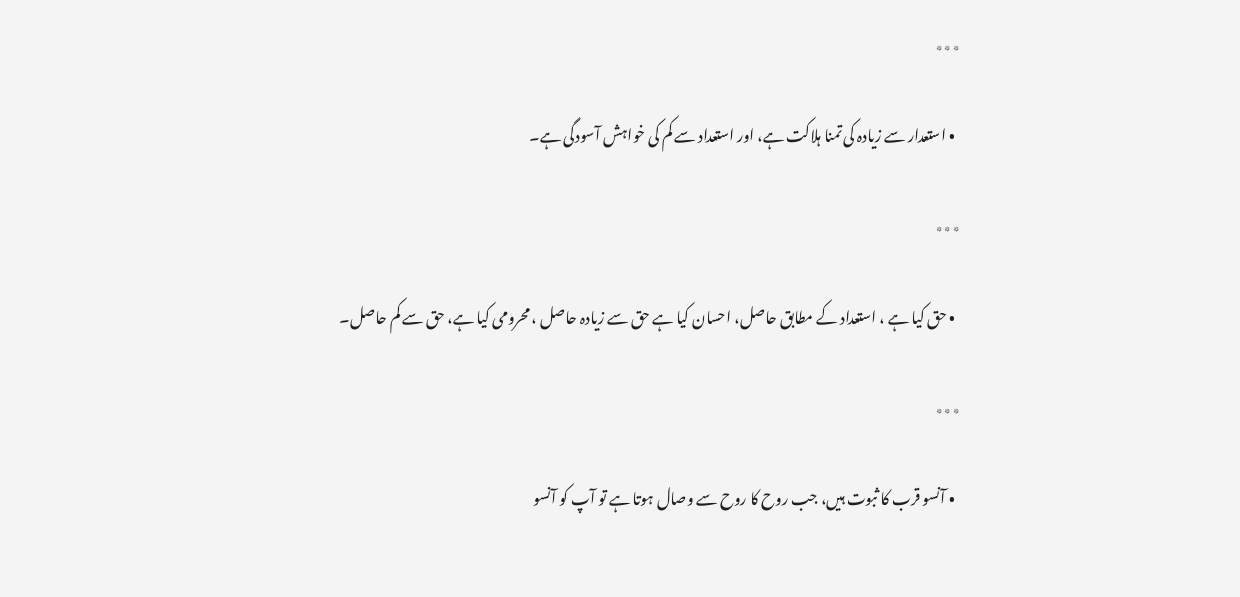٭٭٭

  • استعدار سے زیادہ کی تمنا ہلاکت ہے، اور استعداد سے کم کی خواہش آسودگی ہے۔

٭٭٭

  • حق کیا ہے ، استعداد کے مطابق حاصل، احسان کیا ہے حق سے زیادہ حاصل ، محرومی کیا ہے، حق سے کم حاصل۔

٭٭٭

  • آنسو قرب کا ثبوت ہیں، جب روح کا روح سے وصال ہوتا ہے تو آپ کو آنسو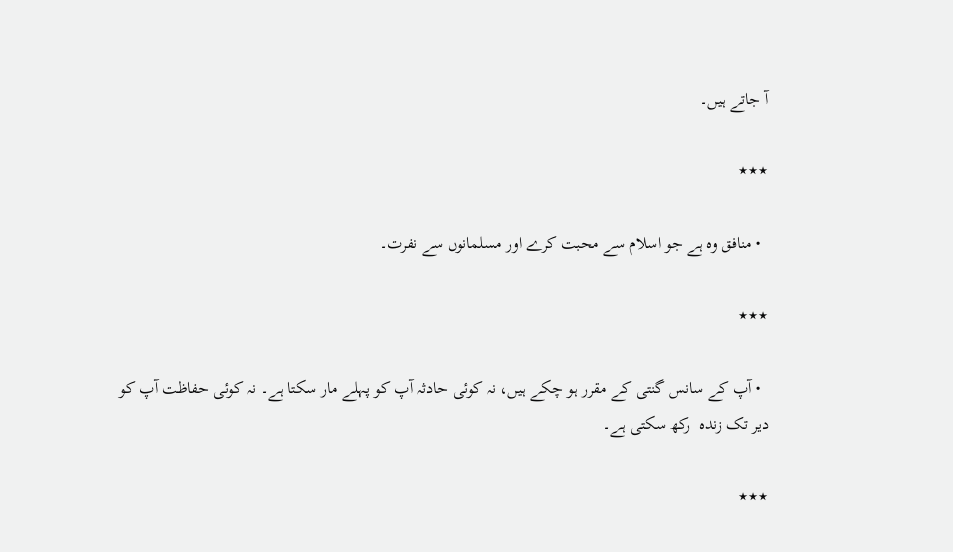آ جاتے ہیں۔

٭٭٭

  • منافق وہ ہے جو اسلام سے محبت کرے اور مسلمانوں سے نفرت۔

٭٭٭

  • آپ کے سانس گنتی کے مقرر ہو چکے ہیں، نہ کوئی حادثہ آپ کو پہلے مار سکتا ہے۔ نہ کوئی حفاظت آپ کو دیر تک زندہ  رکھ سکتی ہے۔

٭٭٭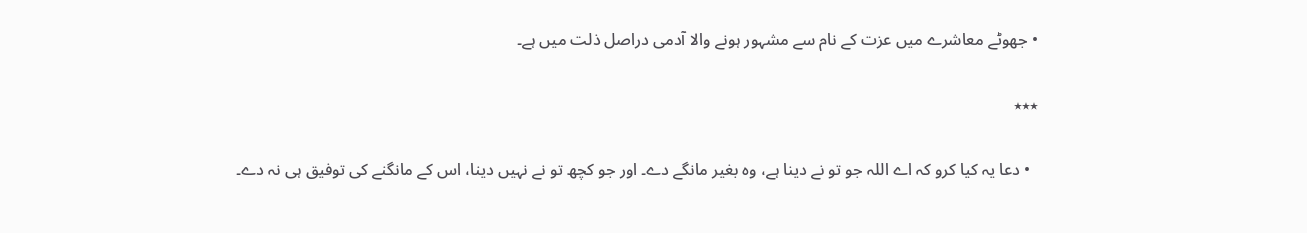• جھوٹے معاشرے میں عزت کے نام سے مشہور ہونے والا آدمی دراصل ذلت میں ہے۔

٭٭٭

  • دعا یہ کیا کرو کہ اے اللہ جو تو نے دینا ہے، وہ بغیر مانگے دے۔ اور جو کچھ تو نے نہیں دینا، اس کے مانگنے کی توفیق ہی نہ دے۔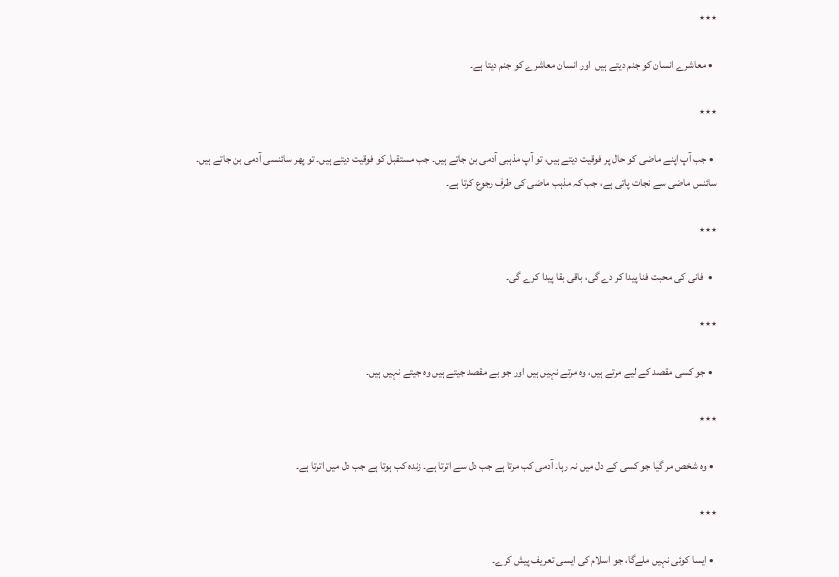٭٭٭

  • معاشرے انسان کو جنم دیتے ہیں  اور انسان معاشرے کو جنم دیتا ہے۔

٭٭٭

  • جب آپ اپنے ماضی کو حال پر فوقیت دیتے ہیں، تو آپ مذہبی آدمی بن جاتے ہیں۔ جب مستقبل کو فوقیت دیتے ہیں۔ تو پھر سائنسی آدمی بن جاتے ہیں۔ سائنس ماضی سے نجات پاتی ہے، جب کہ مذہب ماضی کی طرف رجوع کرتا ہے۔

٭٭٭

  •  فانی کی محبت فنا پیدا کر دے گی، باقی بقا پیدا کرے گی۔

٭٭٭

  • جو کسی مقصد کے لیے مرتے ہیں، وہ مرتے نہیں ہیں اور جو بے مقصد جیتے ہیں وہ جیتے نہیں ہیں۔

٭٭٭

  • وہ شخص مر گیا جو کسی کے دل میں نہ رہا۔ آدمی کب مرتا ہے جب دل سے اترتا ہے۔ زندہ کب ہوتا ہے جب دل میں اترتا ہے۔

٭٭٭

  • ایسا کوئی نہیں ملےگا، جو اسلام کی ایسی تعریف پیش کرے۔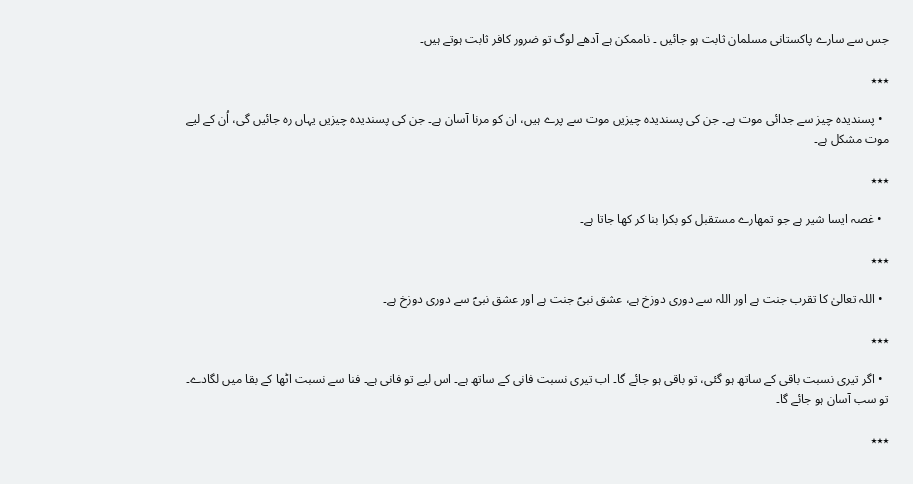جس سے سارے پاکستانی مسلمان ثابت ہو جائیں ۔ ناممکن ہے آدھے لوگ تو ضرور کافر ثابت ہوتے ہیں۔

٭٭٭

  • پسندیدہ چیز سے جدائی موت ہے۔ جن کی پسندیدہ چیزیں موت سے پرے ہیں، ان کو مرنا آسان ہے۔ جن کی پسندیدہ چیزیں یہاں رہ جائیں گی، اُن کے لیے موت مشکل ہے۔

٭٭٭

  • غصہ ایسا شیر ہے جو تمھارے مستقبل کو بکرا بنا کر کھا جاتا ہے۔

٭٭٭

  • اللہ تعالیٰ کا تقرب جنت ہے اور اللہ سے دوری دوزخ ہے، عشق نبیؐ جنت ہے اور عشق نبیؐ سے دوری دوزخ ہے۔

٭٭٭

  • اگر تیری نسبت باقی کے ساتھ ہو گئی، تو باقی ہو جائے گا۔ اب تیری نسبت فانی کے ساتھ ہے۔ اس لیے تو فانی ہے۔ فنا سے نسبت اٹھا کے بقا میں لگادے۔ تو سب آسان ہو جائے گا۔

٭٭٭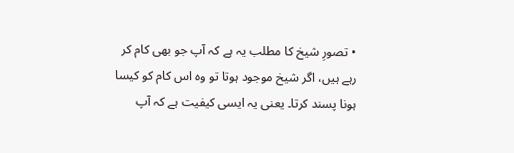• تصورِ شیخ کا مطلب یہ ہے کہ آپ جو بھی کام کر رہے ہیں، اگر شیخ موجود ہوتا تو وہ اس کام کو کیسا ہونا پسند کرتا۔ یعنی یہ ایسی کیفیت ہے کہ آپ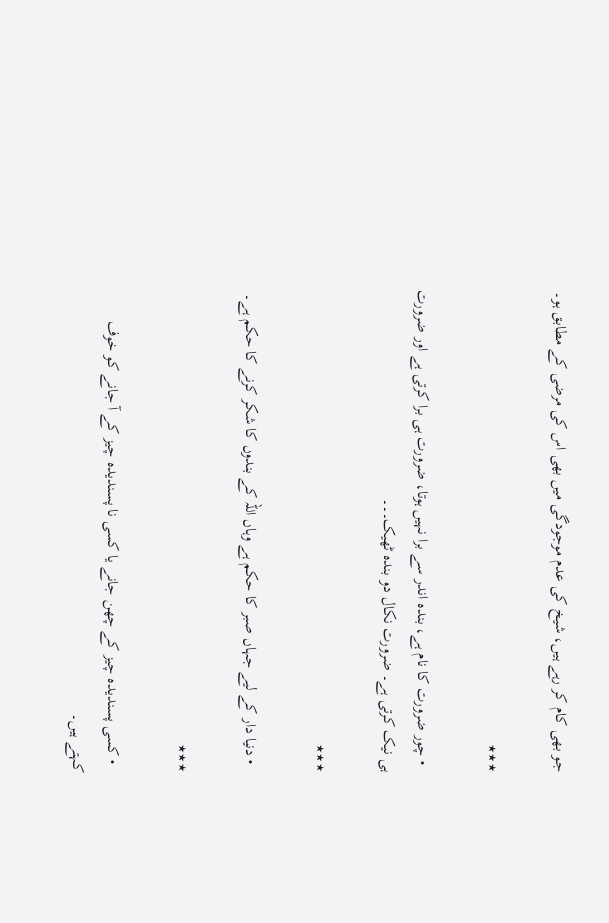جو بھی کام کر رہے ہیں، شیخ کی عدم موجودگی میں بھی اس کی مرضی کے مطابق ہو۔

٭٭٭

  • چور ضرورت کا نام ہے، بندہ اندر سے برا نہیں ہوتا، ضرورت ہی برا کرتی ہے اور ضرورت ہی نیک کرتی ہے۔ ضرورت نکال دو بندہ ٹھیک۔۔۔

٭٭٭

  • دنیا دار کے لیے جہاں صبر کا حکم ہے وہاں اللہ کے بندوں کا شکر کرنے کا حکم ہے۔

٭٭٭

  • کسی پسندیدہ چیز کے چھن جانے یا کسی نا پسندیدہ چیز کے آ جانے کو خوف کہتے ہیں۔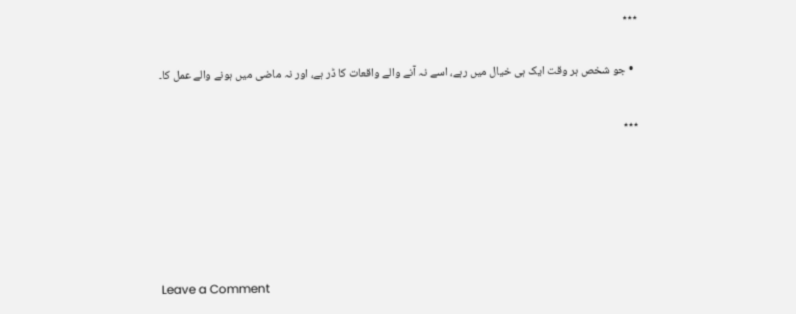٭٭٭

  • جو شخص ہر وقت ایک ہی خیال میں رہے، اسے نہ آنے والے واقعات کا ڈر ہے، اور نہ ماضی میں ہونے والے عمل کا۔

٭٭٭





Leave a Comment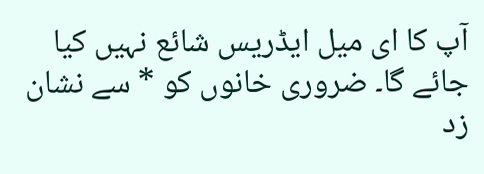آپ کا ای میل ایڈریس شائع نہیں کیا جائے گا۔ ضروری خانوں کو * سے نشان زد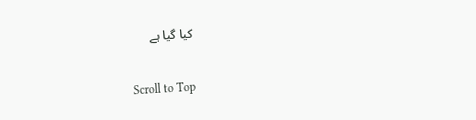کیا گیا ہے

Scroll to Top